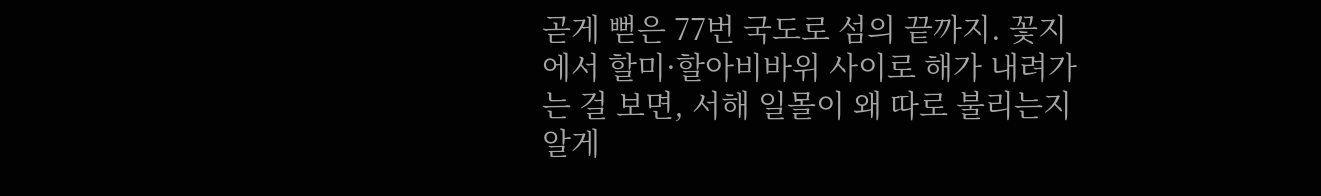곧게 뻗은 77번 국도로 섬의 끝까지. 꽃지에서 할미·할아비바위 사이로 해가 내려가는 걸 보면, 서해 일몰이 왜 따로 불리는지 알게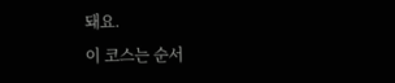돼요.
이 코스는 순서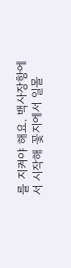를 지켜야 해요. 백사장항에서 시작해 꽃지에서 일몰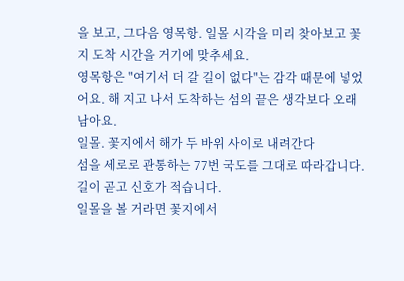을 보고, 그다음 영목항. 일몰 시각을 미리 찾아보고 꽃지 도착 시간을 거기에 맞추세요.
영목항은 "여기서 더 갈 길이 없다"는 감각 때문에 넣었어요. 해 지고 나서 도착하는 섬의 끝은 생각보다 오래 남아요.
일몰. 꽃지에서 해가 두 바위 사이로 내려간다
섬을 세로로 관통하는 77번 국도를 그대로 따라갑니다. 길이 곧고 신호가 적습니다.
일몰을 볼 거라면 꽃지에서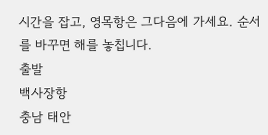시간을 잡고, 영목항은 그다음에 가세요. 순서를 바꾸면 해를 놓칩니다.
출발
백사장항
충남 태안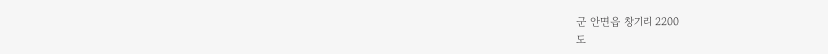군 안면읍 창기리 2200
도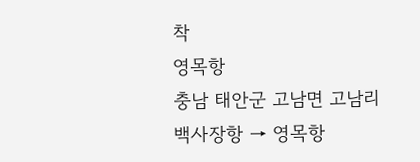착
영목항
충남 태안군 고남면 고남리
백사장항 → 영목항